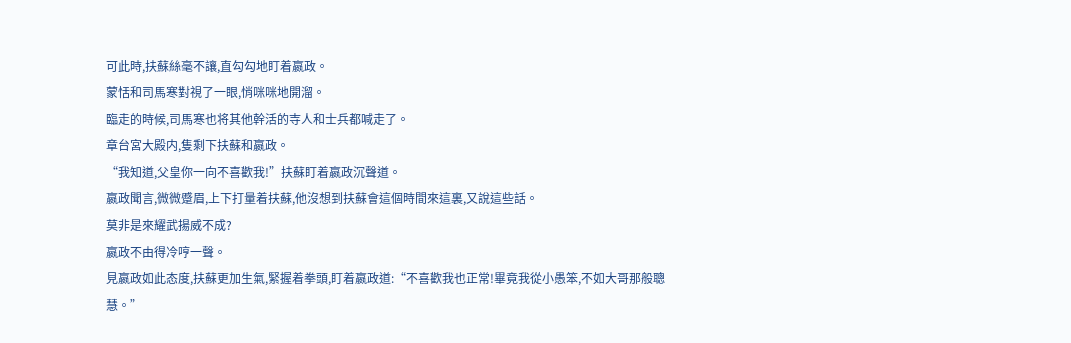可此時,扶蘇絲毫不讓,直勾勾地盯着嬴政。
蒙恬和司馬寒對視了一眼,悄咪咪地開溜。
臨走的時候,司馬寒也将其他幹活的寺人和士兵都喊走了。
章台宮大殿内,隻剩下扶蘇和嬴政。
“我知道,父皇你一向不喜歡我!”扶蘇盯着嬴政沉聲道。
嬴政聞言,微微蹙眉,上下打量着扶蘇,他沒想到扶蘇會這個時間來這裏,又說這些話。
莫非是來耀武揚威不成?
嬴政不由得冷哼一聲。
見嬴政如此态度,扶蘇更加生氣,緊握着拳頭,盯着嬴政道:“不喜歡我也正常!畢竟我從小愚笨,不如大哥那般聰慧。”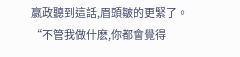嬴政聽到這話,眉頭皺的更緊了。
“不管我做什麽,你都會覺得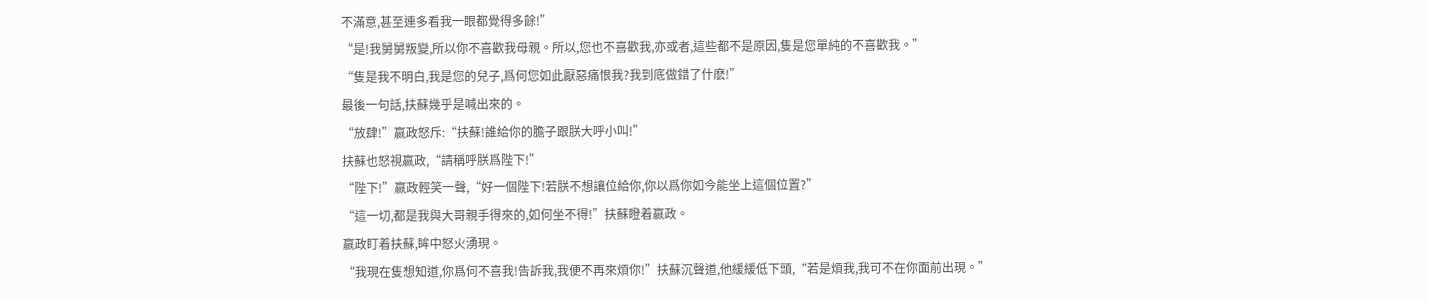不滿意,甚至連多看我一眼都覺得多餘!”
“是!我舅舅叛變,所以你不喜歡我母親。所以,您也不喜歡我,亦或者,這些都不是原因,隻是您單純的不喜歡我。”
“隻是我不明白,我是您的兒子,爲何您如此厭惡痛恨我?我到底做錯了什麽!”
最後一句話,扶蘇幾乎是喊出來的。
“放肆!”嬴政怒斥:“扶蘇!誰給你的膽子跟朕大呼小叫!”
扶蘇也怒視嬴政,“請稱呼朕爲陛下!”
“陛下!”嬴政輕笑一聲,“好一個陛下!若朕不想讓位給你,你以爲你如今能坐上這個位置?”
“這一切,都是我與大哥親手得來的,如何坐不得!”扶蘇瞪着嬴政。
嬴政盯着扶蘇,眸中怒火湧現。
“我現在隻想知道,你爲何不喜我!告訴我,我便不再來煩你!”扶蘇沉聲道,他緩緩低下頭,“若是煩我,我可不在你面前出現。”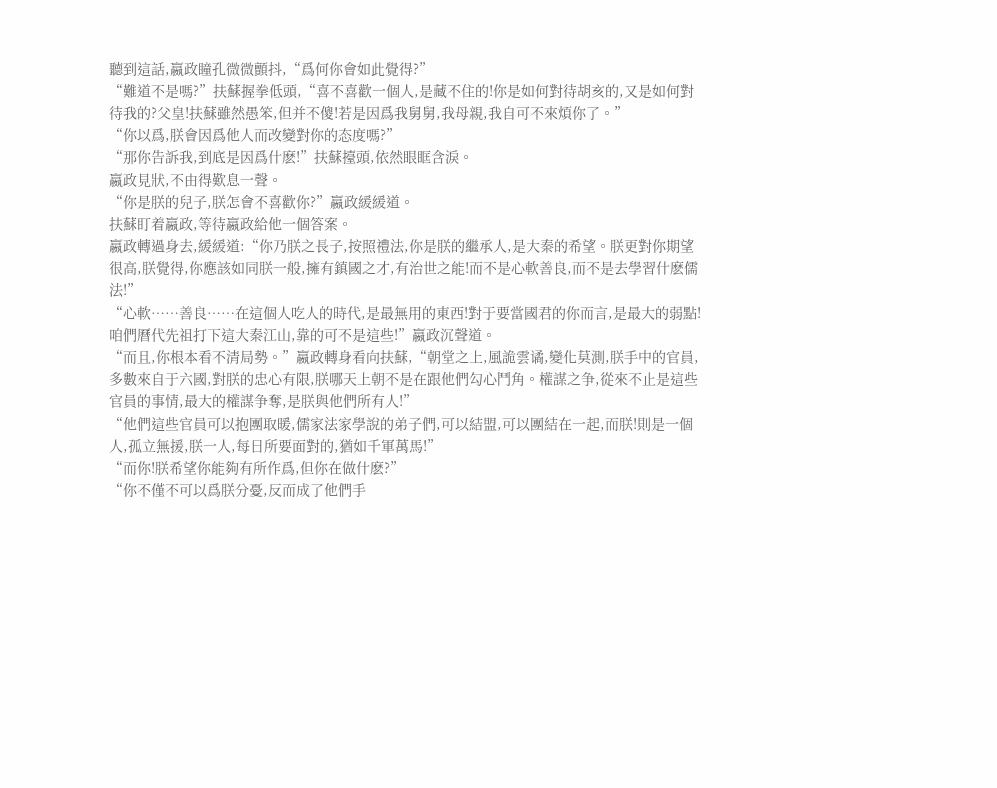聽到這話,嬴政瞳孔微微顫抖,“爲何你會如此覺得?”
“難道不是嗎?”扶蘇握拳低頭,“喜不喜歡一個人,是藏不住的!你是如何對待胡亥的,又是如何對待我的?父皇!扶蘇雖然愚笨,但并不傻!若是因爲我舅舅,我母親,我自可不來煩你了。”
“你以爲,朕會因爲他人而改變對你的态度嗎?”
“那你告訴我,到底是因爲什麽!”扶蘇擡頭,依然眼眶含淚。
嬴政見狀,不由得歎息一聲。
“你是朕的兒子,朕怎會不喜歡你?”嬴政緩緩道。
扶蘇盯着嬴政,等待嬴政給他一個答案。
嬴政轉過身去,緩緩道:“你乃朕之長子,按照禮法,你是朕的繼承人,是大秦的希望。朕更對你期望很高,朕覺得,你應該如同朕一般,擁有鎮國之才,有治世之能!而不是心軟善良,而不是去學習什麽儒法!”
“心軟……善良……在這個人吃人的時代,是最無用的東西!對于要當國君的你而言,是最大的弱點!咱們曆代先祖打下這大秦江山,靠的可不是這些!”嬴政沉聲道。
“而且,你根本看不清局勢。”嬴政轉身看向扶蘇,“朝堂之上,風詭雲谲,變化莫測,朕手中的官員,多數來自于六國,對朕的忠心有限,朕哪天上朝不是在跟他們勾心鬥角。權謀之争,從來不止是這些官員的事情,最大的權謀争奪,是朕與他們所有人!”
“他們這些官員可以抱團取暖,儒家法家學說的弟子們,可以結盟,可以團結在一起,而朕!則是一個人,孤立無援,朕一人,每日所要面對的,猶如千軍萬馬!”
“而你!朕希望你能夠有所作爲,但你在做什麽?”
“你不僅不可以爲朕分憂,反而成了他們手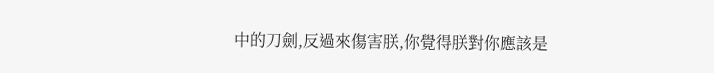中的刀劍,反過來傷害朕,你覺得朕對你應該是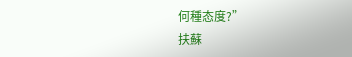何種态度?”
扶蘇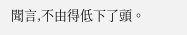聞言,不由得低下了頭。